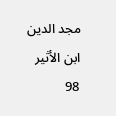مجد الدين ابن الأثير
98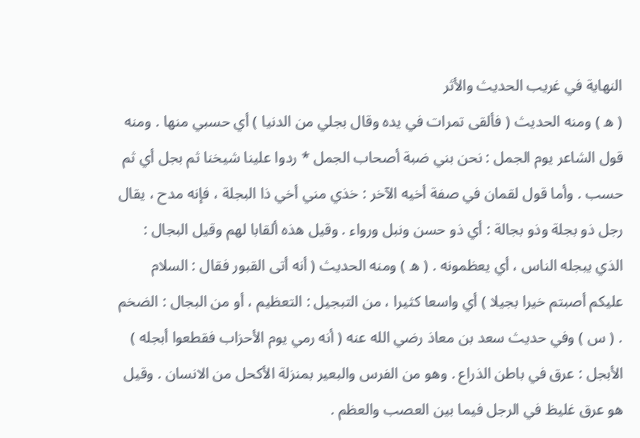النهاية في غريب الحديث والأثر
( ه ) ومنه الحديث ( فألقى تمرات في يده وقال بجلي من الدنيا ) أي حسبي منها . ومنه قول الشاعر يوم الجمل : نحن بني ضبة أصحاب الجمل * ردوا علينا شيخنا ثم بجل أي ثم حسب . وأما قول لقمان في صفة أخيه الآخر : خذي مني أخي ذا البجلة ، فإنه مدح ، يقال رجل ذو بجلة وذو بجالة : أي ذو حسن ونبل ورواء . وقيل هذه ألقابا لهم وقيل البجال : الذي يبجله الناس ، أي يعظمونه . ( ه ) ومنه الحديث ( أنه أتى القبور فقال : السلام عليكم أصبتم خيرا بجيلا ) أي واسعا كثيرا ، من التبجيل : التعظيم ، أو من البجال : الضخم . ( س ) وفي حديث سعد بن معاذ رضي الله عنه ( أنه رمي يوم الأحزاب فقطعوا أبجله ) الأبجل : عرق في باطن الذراع . وهو من الفرس والبعير بمنزلة الأكحل من الانسان . وقيل هو عرق غليظ في الرجل فيما بين العصب والعظم .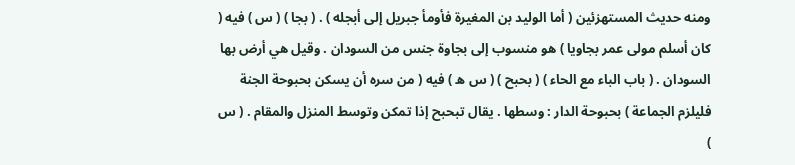ومنه حديث المستهزئين ( أما الوليد بن المغيرة فأومأ جبريل إلى أبجله ) . ( بجا ) ( س ) فيه ( كان أسلم مولى عمر بجاويا ) هو منسوب إلى بجاوة جنس من السودان . وقيل هي أرض بها السودان . ( باب الباء مع الحاء ) ( بحبح ) ( س ه ) فيه ( من سره أن يسكن بحبوحة الجنة فليلزم الجماعة ) بحبوحة الدار : وسطها . يقال تبحبح إذا تمكن وتوسط المنزل والمقام . ( س )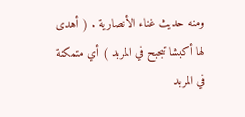ومنه حديث غناء الأنصارية . ( أهدى لها أكبشا تبحبح في المربد ) أي متمكنة في المربد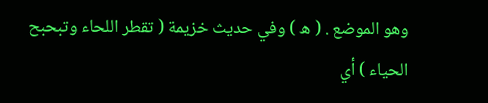وهو الموضع . ( ه ) وفي حديث خزيمة ( تقطر اللحاء وتبحبح الحياء ) أي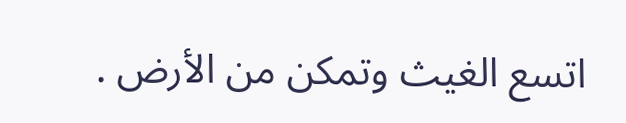اتسع الغيث وتمكن من الأرض .